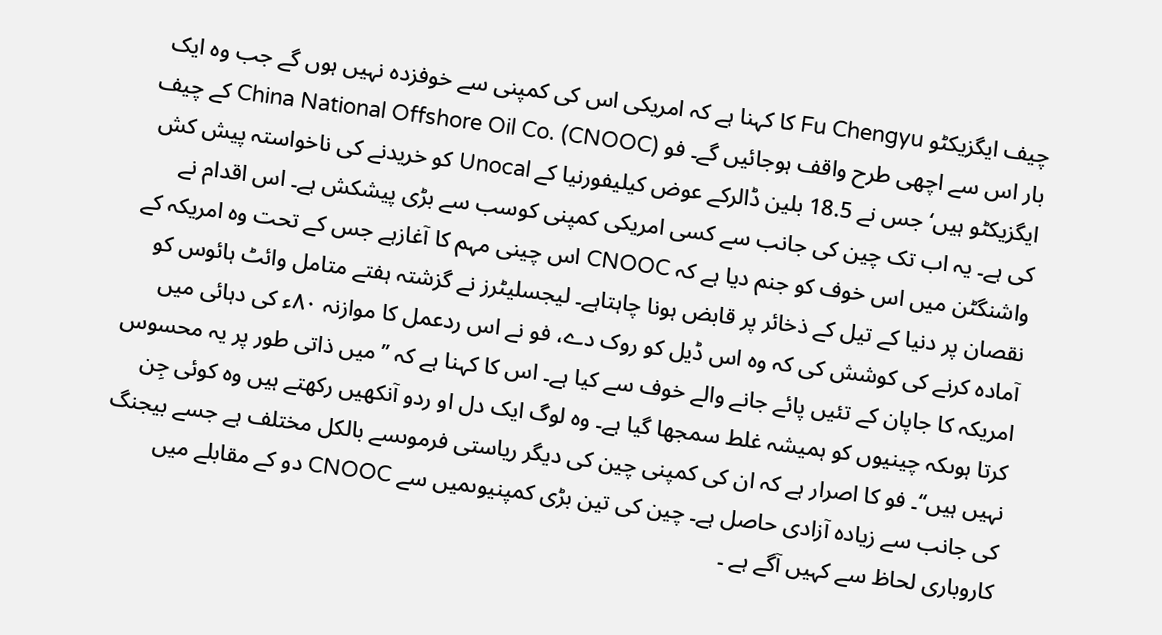چیف ایگزیکٹو Fu Chengyu کا کہنا ہے کہ امریکی اس کی کمپنی سے خوفزدہ نہیں ہوں گے جب وہ ایک بار اس سے اچھی طرح واقف ہوجائیں گے۔ فو China National Offshore Oil Co. (CNOOC) کے چیف ایگزیکٹو ہیں‘ جس نے 18.5 بلین ڈالرکے عوض کیلیفورنیا کے Unocal کو خریدنے کی ناخواستہ پیش کش کی ہے۔ یہ اب تک چین کی جانب سے کسی امریکی کمپنی کوسب سے بڑی پیشکش ہے۔ اس اقدام نے واشنگٹن میں اس خوف کو جنم دیا ہے کہ CNOOC اس چینی مہم کا آغازہے جس کے تحت وہ امریکہ کے نقصان پر دنیا کے تیل کے ذخائر پر قابض ہونا چاہتاہے۔ لیجسلیٹرز نے گزشتہ ہفتے متامل وائٹ ہائوس کو آمادہ کرنے کی کوشش کی کہ وہ اس ڈیل کو روک دے، فو نے اس ردعمل کا موازنہ ۸۰ء کی دہائی میں امریکہ کا جاپان کے تئیں پائے جانے والے خوف سے کیا ہے۔ اس کا کہنا ہے کہ ’’میں ذاتی طور پر یہ محسوس کرتا ہوںکہ چینیوں کو ہمیشہ غلط سمجھا گیا ہے۔ وہ لوگ ایک دل او ردو آنکھیں رکھتے ہیں وہ کوئی جِن نہیں ہیں‘‘۔ فو کا اصرار ہے کہ ان کی کمپنی چین کی دیگر ریاستی فرموںسے بالکل مختلف ہے جسے بیجنگ کی جانب سے زیادہ آزادی حاصل ہے۔ چین کی تین بڑی کمپنیوںمیں سے CNOOC دو کے مقابلے میں کاروباری لحاظ سے کہیں آگے ہے ۔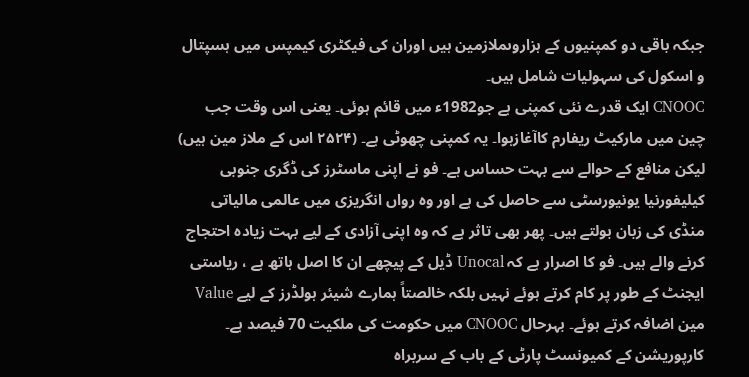جبکہ باقی دو کمپنیوں کے ہزاروںملازمین ہیں اوران کی فیکٹری کیمپس میں ہسپتال و اسکول کی سہولیات شامل ہیں۔
CNOOC ایک قدرے نئی کمپنی ہے جو1982ء میں قائم ہوئی۔ یعنی اس وقت جب چین میں مارکیٹ ریفارم کاآغازہوا۔ یہ کمپنی چھوٹی ہے۔ (۲۵۲۴ اس کے ملاز مین ہیں) لیکن منافع کے حوالے سے بہت حساس ہے۔ فو نے اپنی ماسٹرز کی ڈگری جنوبی کیلیفورنیا یونیورسٹی سے حاصل کی ہے اور وہ رواں انگریزی میں عالمی مالیاتی منڈی کی زبان بولتے ہیں۔ پھر بھی تاثر ہے کہ وہ اپنی آزادی کے لیے بہت زیادہ احتجاج کرنے والے ہیں۔ فو کا اصرار ہے کہ Unocal ڈیل کے پیچھے ان کا اصل ہاتھ ہے ، ریاستی ایجنٹ کے طور پر کام کرتے ہوئے نہیں بلکہ خالصتاً ہمارے شیئر ہولڈرز کے لیے Value مین اضافہ کرتے ہوئے۔ بہرحال CNOOC میں حکومت کی ملکیت 70 فیصد ہے۔ کارپوریشن کے کمیونسٹ پارٹی کے باب کے سربراہ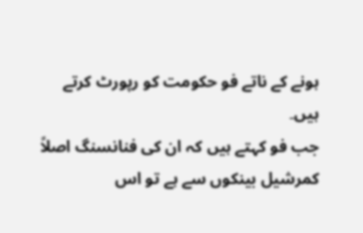ہونے کے ناتے فو حکومت کو رپورٹ کرتے ہیں۔
جب فو کہتے ہیں کہ ان کی فنانسنگ اصلاً کمرشیل بینکوں سے ہے تو اس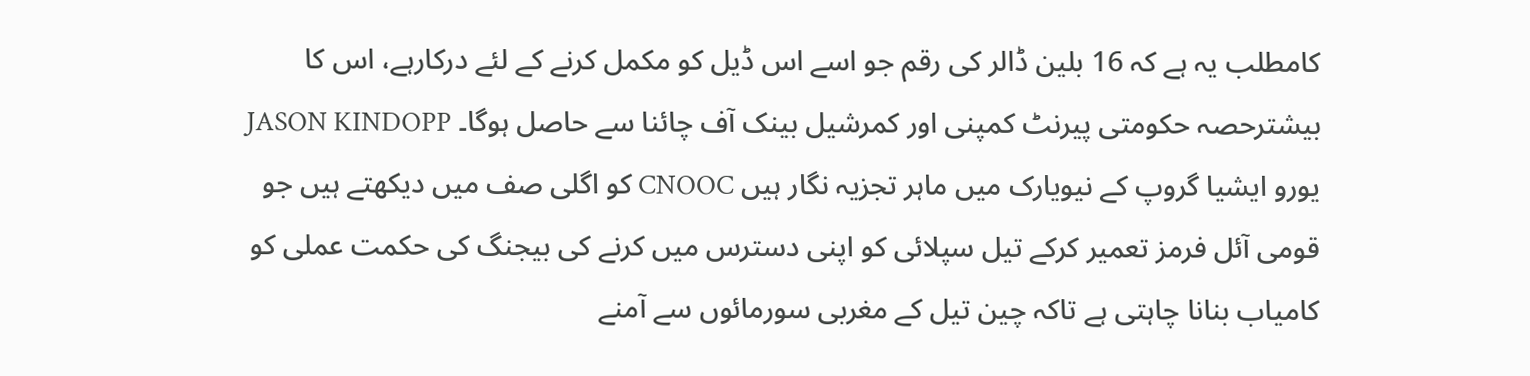کامطلب یہ ہے کہ 16 بلین ڈالر کی رقم جو اسے اس ڈیل کو مکمل کرنے کے لئے درکارہے، اس کا بیشترحصہ حکومتی پیرنٹ کمپنی اور کمرشیل بینک آف چائنا سے حاصل ہوگا۔ JASON KINDOPP یورو ایشیا گروپ کے نیویارک میں ماہر تجزیہ نگار ہیں CNOOC کو اگلی صف میں دیکھتے ہیں جو قومی آئل فرمز تعمیر کرکے تیل سپلائی کو اپنی دسترس میں کرنے کی بیجنگ کی حکمت عملی کو کامیاب بنانا چاہتی ہے تاکہ چین تیل کے مغربی سورمائوں سے آمنے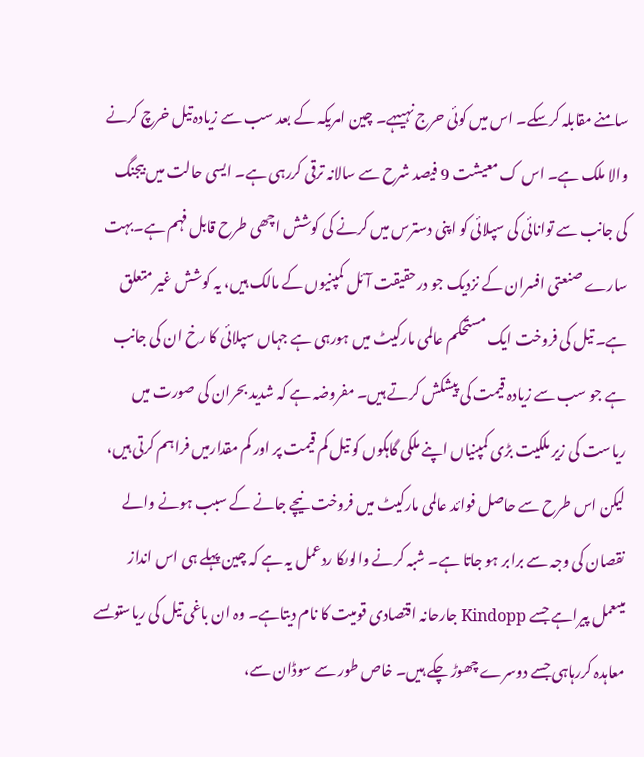سامنے مقابلہ کرسکے۔ اس میں کوئی حرج نہیںہے۔ چین امریکہ کے بعد سب سے زیادہ تیل خرچ کرنے والا ملک ہے۔ اس ک معیشت 9 فیصد شرح سے سالانہ ترقی کررہی ہے۔ ایسی حالت میں بیجنگ کی جانب سے توانائی کی سپلائی کو اپنی دسترس میں کرنے کی کوشش اچھی طرح قابل فہم ہے۔بہت سارے صنعتی افسران کے نزدیک جو درحقیقت آئل کمپنیوں کے مالک ہیں، یہ کوشش غیر متعلق ہے۔ تیل کی فروخت ایک مستحکم عالمی مارکیٹ میں ہورہی ہے جہاں سپلائی کا رخ ان کی جانب ہے جو سب سے زیادہ قیمت کی پیشکش کرتے ہیں۔ مفروضہ ہے کہ شدید بحران کی صورت میں ریاست کی زیر ملکیت بڑی کمپنیاں اپنے ملکی گاہکوں کو تیل کم قیمت پر اور کم مقدارمیں فراہم کرتی ہیں، لیکن اس طرح سے حاصل فوائد عالمی مارکیٹ میں فروخت نیچے جانے کے سبب ہونے والے نقصان کی وجہ سے برابر ہو جاتا ہے۔ شبہ کرنے والوںکا ردعمل یہ ہے کہ چین پہلے ہی اس انداز میںعمل پیراہے جسے Kindopp جارحانہ اقتصادی قومیت کا نام دیتاہے۔ وہ ان باغی تیل کی ریاستوںسے معاہدہ کررہاہی جسے دوسرے چھوڑ چکے ہیں۔ خاص طور سے سوڈان سے،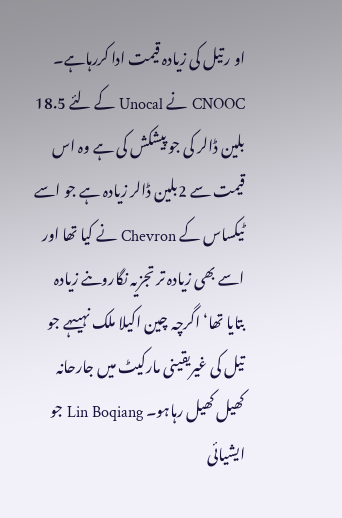او ر تیل کی زیادہ قیمت ادا کررہاہے۔ CNOOC نے Unocal کے لئے 18.5 بلین ڈالر کی جو پیشکش کی ہے وہ اس قیمت سے 2بلین ڈالر زیادہ ہے جو اسے ٹیکساس کے Chevron نے کیا تھا اور اسے بھی زیادہ تر تجزیہ نگاروںنے زیادہ بتایا تھا‘ اگرچہ چین اکیلا ملک نہیںہے جو تیل کی غیریقینی مارکیٹ میں جارحانہ کھیل کھیل رہاہو۔ Lin Boqiang جو ایشیائی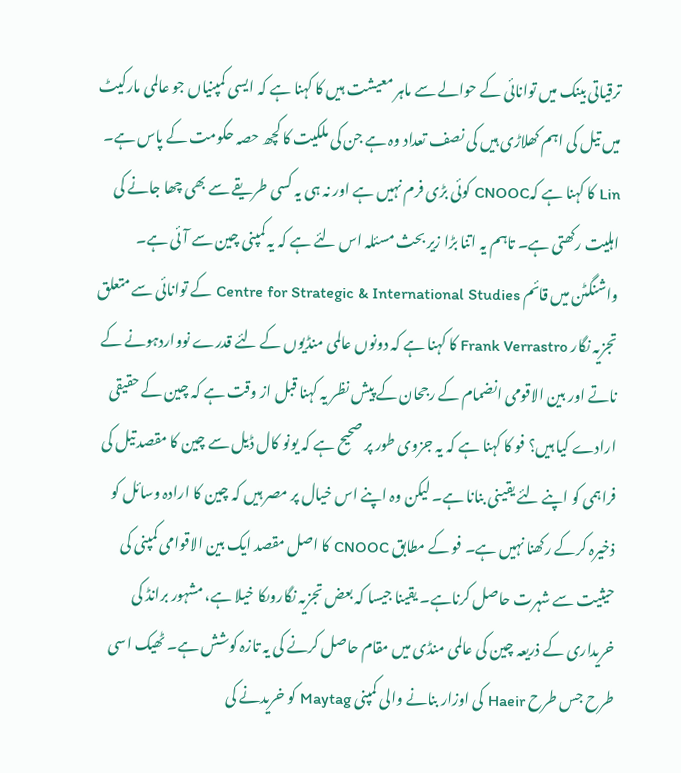ترقیاتی بینک میں توانائی کے حوالے سے ماہر معیشت ہیں کا کہنا ہے کہ ایسی کمپنیاں جو عالمی مارکیٹ میں تیل کی اہم کھلاڑی ہیں کی نصف تعداد وہ ہے جن کی ملکیت کا کچھ حصہ حکومت کے پاس ہے۔
Lin کا کہنا ہے کہCNOOC کوئی بڑی فرم نہیں ہے اور نہ ہی یہ کسی طریقے سے بھی چھا جانے کی اہلیت رکھتی ہے۔ تاہم یہ اتنا بڑا زیر بحث مسئلہ اس لئے ہے کہ یہ کمپنی چین سے آئی ہے۔ واشنگٹن میں قائم Centre for Strategic & International Studies کے توانائی سے متعلق تجزیہ نگار Frank Verrastro کا کہنا ہے کہ دونوں عالمی منڈیوں کے لئے قدرے نوواردہونے کے ناتے اور بین الاقومی انضمام کے رجحان کے پیش نظر یہ کہنا قبل از وقت ہے کہ چین کے حقیقی ارادے کیا ہیں؟ فو کا کہنا ہے کہ یہ جزوی طور پر صحیح ہے کہ یونو کال ڈیل سے چین کا مقصد تیل کی فراہمی کو اپنے لئے یقینی بنانا ہے۔ لیکن وہ اپنے اس خیال پر مصر ہیں کہ چین کا ارادہ وسائل کو ذخیرہ کرکے رکھنا نہیں ہے۔ فو کے مطابق CNOOC کا اصل مقصد ایک بین الاقوامی کمپنی کی حیثیت سے شہرت حاصل کرناہے۔ یقینا جیسا کہ بعض تجزیہ نگاروںکا خیلا ہے، مشہور برانڈ کی خریداری کے ذریعہ چین کی عالمی منڈی میں مقام حاصل کرنے کی یہ تازہ کوشش ہے۔ ٹھیک اسی طرح جس طرح Haeir کی اوزار بنانے والی کمپنی Maytag کو خریدنے کی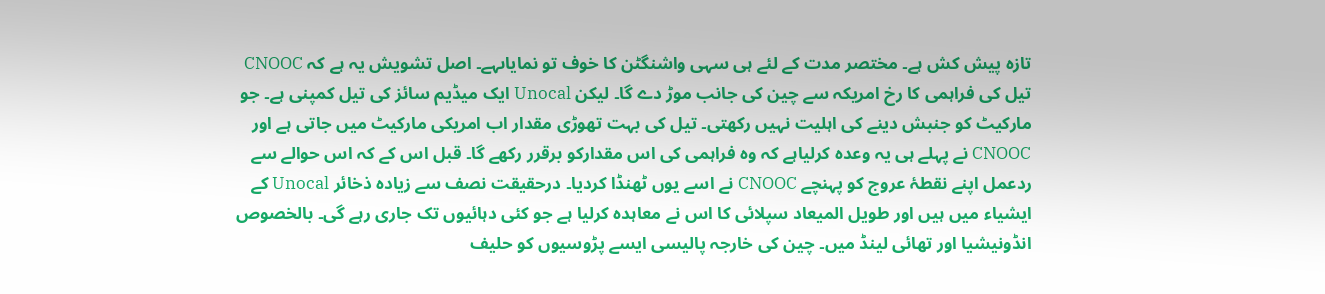تازہ پیش کش ہے۔ مختصر مدت کے لئے ہی سہی واشنگٹن کا خوف تو نمایاںہے۔ اصل تشویش یہ ہے کہ CNOOC تیل کی فراہمی کا رخ امریکہ سے چین کی جانب موڑ دے گا۔ لیکن Unocal ایک میڈیم سائز کی تیل کمپنی ہے۔ جو مارکیٹ کو جنبش دینے کی اہلیت نہیں رکھتی۔ تیل کی بہت تھوڑی مقدار اب امریکی مارکیٹ میں جاتی ہے اور CNOOC نے پہلے ہی یہ وعدہ کرلیاہے کہ وہ فراہمی کی اس مقدارکو برقرر رکھے گا۔ قبل اس کے کہ اس حوالے سے ردعمل اپنے نقطۂ عروج کو پہنچے CNOOC نے اسے یوں ٹھنڈا کردیا۔ درحقیقت نصف سے زیادہ ذخائر Unocal کے ایشیاء میں ہیں اور طویل المیعاد سپلائی کا اس نے معاہدہ کرلیا ہے جو کئی دہائیوں تک جاری رہے گی۔ بالخصوص انڈونیشیا اور تھائی لینڈ میں۔ چین کی خارجہ پالیسی ایسے پڑوسیوں کو حلیف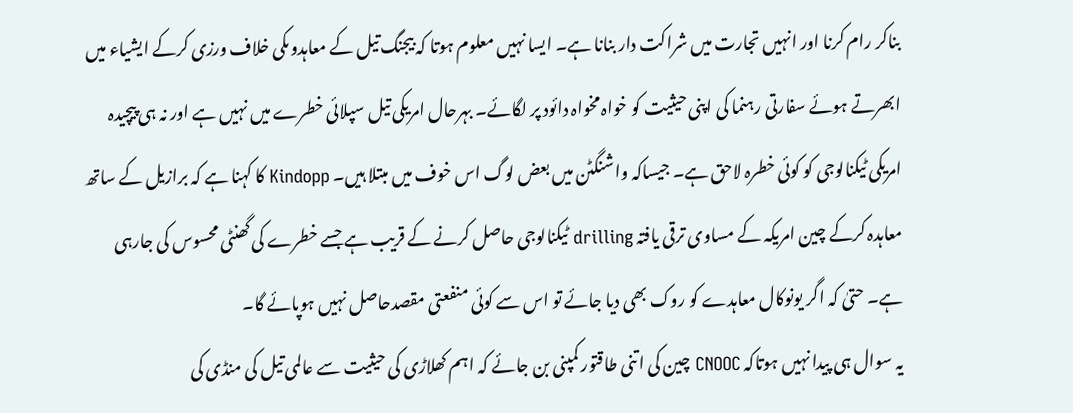بناکر رام کرنا اور انہیں تجارت میں شراکت دار بنانا ہے۔ ایسا نہیں معلوم ہوتا کہ بیجنگ تیل کے معاہدوںکی خلاف ورزی کرکے ایشیاء میں ابھرتے ہوئے سفارتی رہنما کی اپنی حیثیت کو خواہ مخواہ دائود پر لگائے۔ بہرحال امریکی تیل سپلائی خطرے میں نہیں ہے اور نہ ہی پیچیدہ امریکی ٹیکنالوجی کو کوئی خطرہ لاحق ہے۔ جیساکہ واشنگٹن میں بعض لوگ اس خوف میں مبتلا ہیں۔ Kindopp کا کہنا ہے کہ برازیل کے ساتھ معاہدہ کرکے چین امریکہ کے مساوی ترقی یافتہ drilling ٹیکنالوجی حاصل کرنے کے قریب ہے جسے خطرے کی گھنٹی محسوس کی جارہی ہے۔ حتیٰ کہ اگر یونوکال معاہدے کو روک بھی دیا جائے تو اس سے کوئی منفعتی مقصدحاصل نہیں ہوپائے گا۔
یہ سوال ہی پیدا نہیں ہوتاکہ CNOOC چین کی اتنی طاقتور کمپنی بن جائے کہ اہم کھلاڑی کی حیثیت سے عالمی تیل کی منڈی کی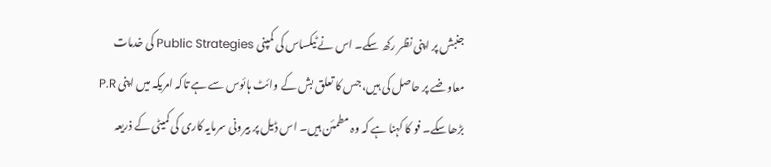جنبش پر اپنی نظر رکھ سکے۔ اس نے ٹیکساس کی کمپنی Public Strategies کی خدمات معاوضے پر حاصل کی ہیں، جس کا تعلق بش کے وائٹ ہائوس سے ہے تاکہ امریکہ میں اپنی P.R بڑھاسکے۔ فو کا کہنا ہے کہ وہ مطمئن ہیں۔ اس ڈیل پر بیرونی سرمایہ کاری کی کمیٹی کے ذریعہ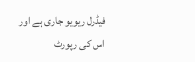فیڈرل ریویو جاری ہے اور اس کی رپورٹ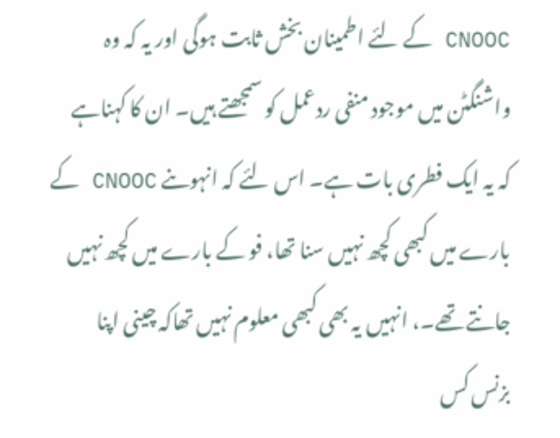CNOOC کے لئے اطمینان بخش ثابت ہوگی اور یہ کہ وہ واشنگٹن میں موجود منفی ردعمل کو سمجھتے ہیں۔ ان کا کہناہے کہ یہ ایک فطری بات ہے۔ اس لئے کہ انہوںنے CNOOC کے بارے میں کبھی کچھ نہیں سنا تھا، فو کے بارے میں کچھ نہیں جانتے تھے۔، انہیں یہ بھی کبھی معلوم نہیں تھاکہ چینی اپنا بزنس کس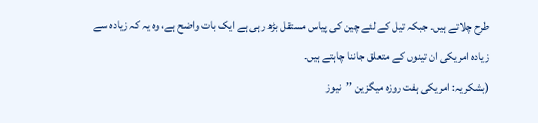طرح چلاتے ہیں۔ جبکہ تیل کے لئے چین کی پیاس مستقل بڑھ رہی ہے ایک بات واضح ہے، وہ یہ کہ زیادہ سے زیادہ امریکی ان تینوں کے متعلق جاننا چاہتے ہیں۔
(بشکریہ: امریکی ہفت روزہ میگزین ’’نیوز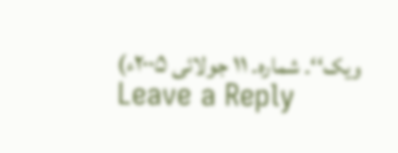ویک‘‘۔ شمارہ۔ ۱۱ جولائی ۲۰۰۵ء)
Leave a Reply